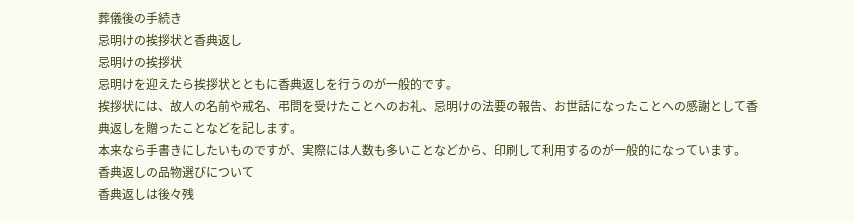葬儀後の手続き
忌明けの挨拶状と香典返し
忌明けの挨拶状
忌明けを迎えたら挨拶状とともに香典返しを行うのが一般的です。
挨拶状には、故人の名前や戒名、弔問を受けたことへのお礼、忌明けの法要の報告、お世話になったことへの感謝として香典返しを贈ったことなどを記します。
本来なら手書きにしたいものですが、実際には人数も多いことなどから、印刷して利用するのが一般的になっています。
香典返しの品物選びについて
香典返しは後々残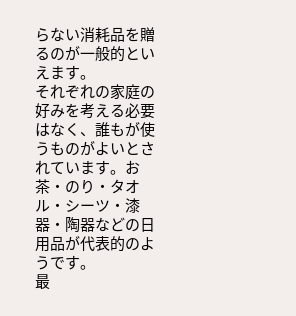らない消耗品を贈るのが一般的といえます。
それぞれの家庭の好みを考える必要はなく、誰もが使うものがよいとされています。お茶・のり・タオル・シーツ・漆器・陶器などの日用品が代表的のようです。
最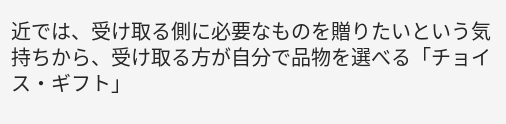近では、受け取る側に必要なものを贈りたいという気持ちから、受け取る方が自分で品物を選べる「チョイス・ギフト」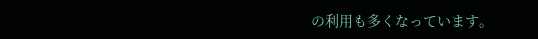の利用も多くなっています。